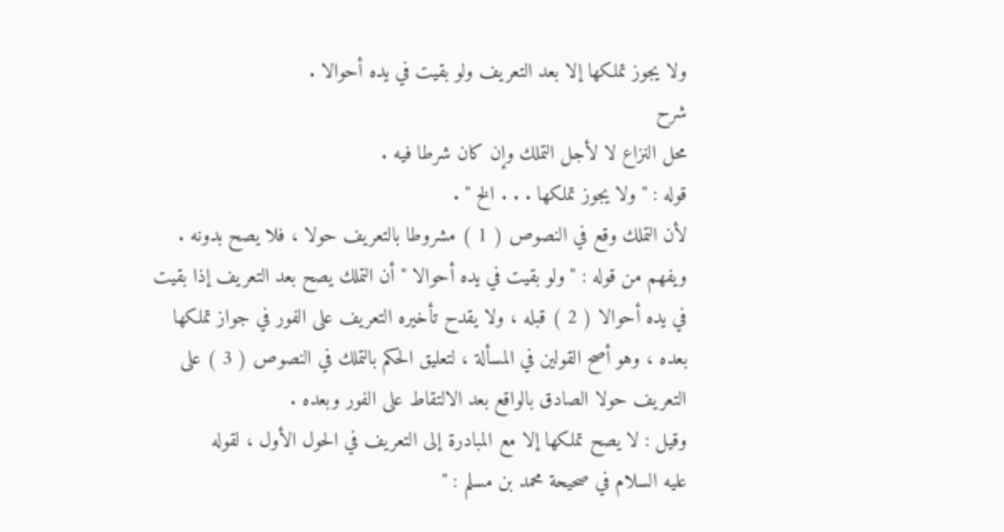ولا يجوز تملكها إلا بعد التعريف ولو بقيت في يده أحوالا .
شرح
محل النزاع لا لأجل التملك وإن كان شرطا فيه .
قوله : " ولا يجوز تملكها . . . الخ " .
لأن التملك وقع في النصوص ( 1 ) مشروطا بالتعريف حولا ، فلا يصح بدونه .
ويفهم من قوله : " ولو بقيت في يده أحوالا " أن التملك يصح بعد التعريف إذا بقيت
في يده أحوالا ( 2 ) قبله ، ولا يقدح تأخيره التعريف على الفور في جواز تملكها
بعده ، وهو أصح القولين في المسألة ، لتعليق الحكم بالتملك في النصوص ( 3 ) على
التعريف حولا الصادق بالواقع بعد الالتقاط على الفور وبعده .
وقيل : لا يصح تملكها إلا مع المبادرة إلى التعريف في الحول الأول ، لقوله
عليه السلام في صحيحة محمد بن مسلم : "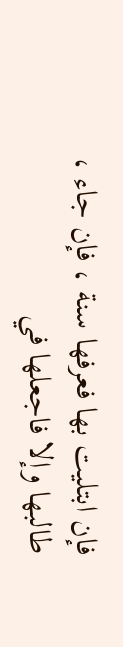فإن ابتليت بها فعرفها سنة ، فإن جاء ،
طالبها وإلا فاجعلها في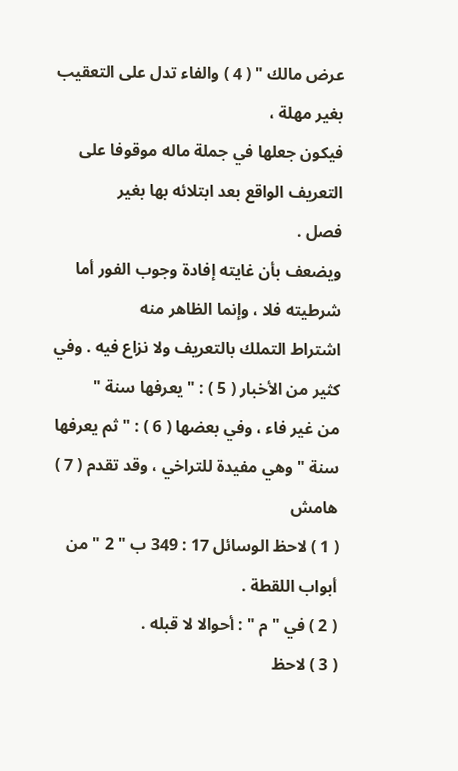عرض مالك " ( 4 ) والفاء تدل على التعقيب بغير مهلة ،
فيكون جعلها في جملة ماله موقوفا على التعريف الواقع بعد ابتلائه بها بغير
فصل .
ويضعف بأن غايته إفادة وجوب الفور أما شرطيته فلا ، وإنما الظاهر منه
اشتراط التملك بالتعريف ولا نزاع فيه . وفي كثير من الأخبار ( 5 ) : " يعرفها سنة "
من غير فاء ، وفي بعضها ( 6 ) : " ثم يعرفها سنة " وهي مفيدة للتراخي ، وقد تقدم ( 7 )
هامش
( 1 ) لاحظ الوسائل 17 : 349 ب " 2 " من أبواب اللقطة .
( 2 ) في " م " : أحوالا لا قبله .
( 3 ) لاحظ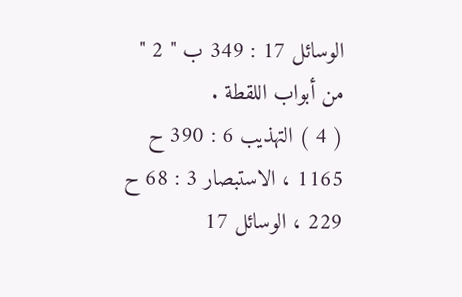الوسائل 17 : 349 ب " 2 " من أبواب اللقطة .
( 4 ) التهذيب 6 : 390 ح 1165 ، الاستبصار 3 : 68 ح 229 ، الوسائل 17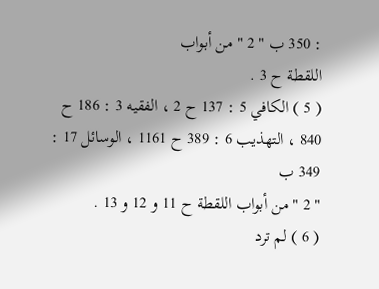: 350 ب " 2 " من أبواب
اللقطة ح 3 .
( 5 ) الكافي 5 : 137 ح 2 ، الفقيه 3 : 186 ح 840 ، التهذيب 6 : 389 ح 1161 ، الوسائل 17 : 349 ب
" 2 " من أبواب اللقطة ح 11 و 12 و 13 .
( 6 ) لم ترد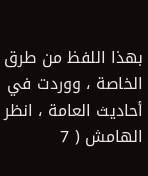بهذا اللفظ من طرق الخاصة ، ووردت في أحاديث العامة ، انظر الهامش ( 7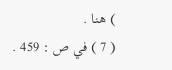) هنا .
( 7 ) في ص : 459 .